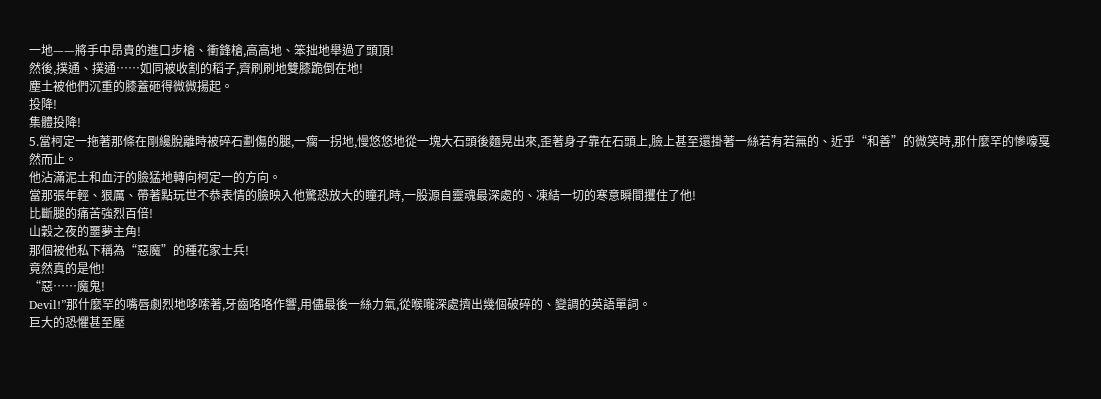一地——將手中昂貴的進口步槍、衝鋒槍,高高地、笨拙地舉過了頭頂!
然後,撲通、撲通……如同被收割的稻子,齊刷刷地雙膝跪倒在地!
塵土被他們沉重的膝蓋砸得微微揚起。
投降!
集體投降!
5.當柯定一拖著那條在剛纔脫離時被碎石劃傷的腿,一瘸一拐地,慢悠悠地從一塊大石頭後麵晃出來,歪著身子靠在石頭上,臉上甚至還掛著一絲若有若無的、近乎“和善”的微笑時,那什麼罕的慘嚎戛然而止。
他沾滿泥土和血汙的臉猛地轉向柯定一的方向。
當那張年輕、狠厲、帶著點玩世不恭表情的臉映入他驚恐放大的瞳孔時,一股源自靈魂最深處的、凍結一切的寒意瞬間攫住了他!
比斷腿的痛苦強烈百倍!
山穀之夜的噩夢主角!
那個被他私下稱為“惡魔”的種花家士兵!
竟然真的是他!
“惡……魔鬼!
Devil!”那什麼罕的嘴唇劇烈地哆嗦著,牙齒咯咯作響,用儘最後一絲力氣,從喉嚨深處擠出幾個破碎的、變調的英語單詞。
巨大的恐懼甚至壓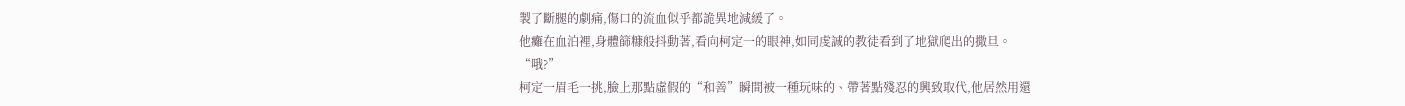製了斷腿的劇痛,傷口的流血似乎都詭異地減緩了。
他癱在血泊裡,身體篩糠般抖動著,看向柯定一的眼神,如同虔誠的教徒看到了地獄爬出的撒旦。
“哦?”
柯定一眉毛一挑,臉上那點虛假的“和善”瞬間被一種玩味的、帶著點殘忍的興致取代,他居然用還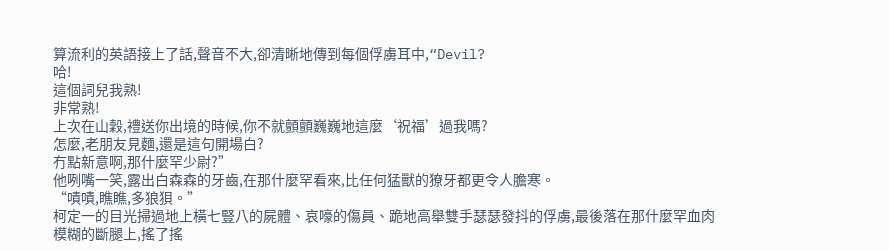算流利的英語接上了話,聲音不大,卻清晰地傳到每個俘虜耳中,“Devil?
哈!
這個詞兒我熟!
非常熟!
上次在山穀,禮送你出境的時候,你不就顫顫巍巍地這麼‘祝福’過我嗎?
怎麼,老朋友見麵,還是這句開場白?
冇點新意啊,那什麼罕少尉?”
他咧嘴一笑,露出白森森的牙齒,在那什麼罕看來,比任何猛獸的獠牙都更令人膽寒。
“嘖嘖,瞧瞧,多狼狽。”
柯定一的目光掃過地上橫七豎八的屍體、哀嚎的傷員、跪地高舉雙手瑟瑟發抖的俘虜,最後落在那什麼罕血肉模糊的斷腿上,搖了搖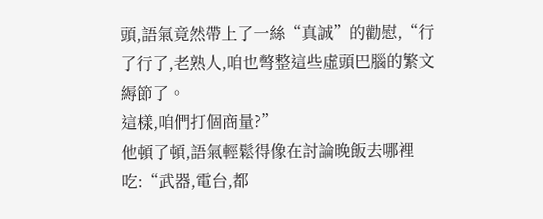頭,語氣竟然帶上了一絲“真誠”的勸慰,“行了行了,老熟人,咱也彆整這些虛頭巴腦的繁文縟節了。
這樣,咱們打個商量?”
他頓了頓,語氣輕鬆得像在討論晚飯去哪裡吃:“武器,電台,都